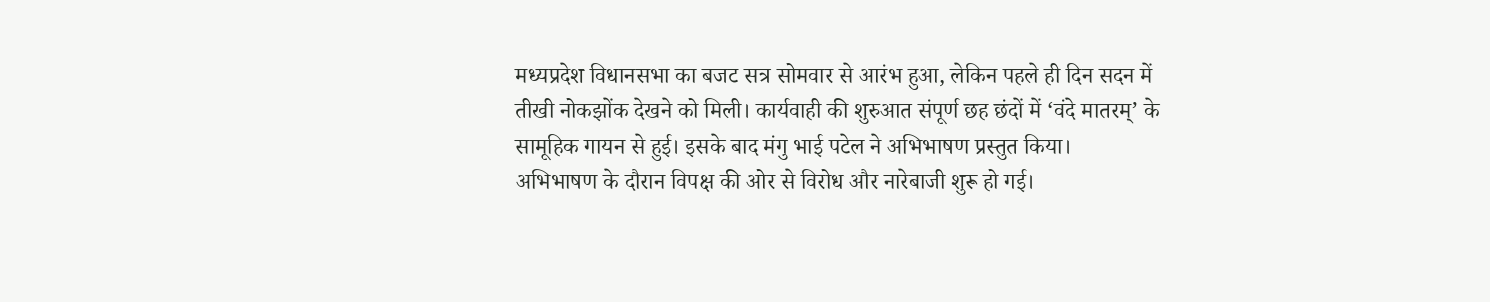मध्यप्रदेश विधानसभा का बजट सत्र सोमवार से आरंभ हुआ, लेकिन पहले ही दिन सदन में तीखी नोकझोंक देखने को मिली। कार्यवाही की शुरुआत संपूर्ण छह छंदों में ‘वंदे मातरम्’ के सामूहिक गायन से हुई। इसके बाद मंगु भाई पटेल ने अभिभाषण प्रस्तुत किया।
अभिभाषण के दौरान विपक्ष की ओर से विरोध और नारेबाजी शुरू हो गई।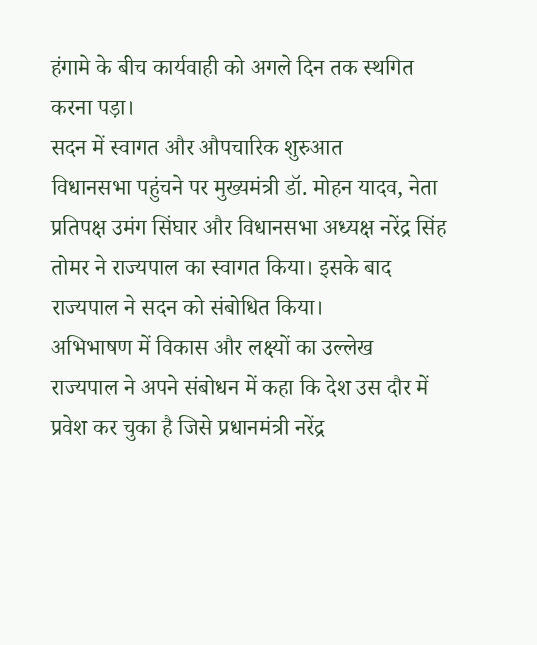हंगामे के बीच कार्यवाही को अगले दिन तक स्थगित करना पड़ा।
सदन में स्वागत और औपचारिक शुरुआत
विधानसभा पहुंचने पर मुख्यमंत्री डॉ. मोहन यादव, नेता प्रतिपक्ष उमंग सिंघार और विधानसभा अध्यक्ष नरेंद्र सिंह तोमर ने राज्यपाल का स्वागत किया। इसके बाद राज्यपाल ने सदन को संबोधित किया।
अभिभाषण में विकास और लक्ष्यों का उल्लेख
राज्यपाल ने अपने संबोधन में कहा कि देश उस दौर में प्रवेश कर चुका है जिसे प्रधानमंत्री नरेंद्र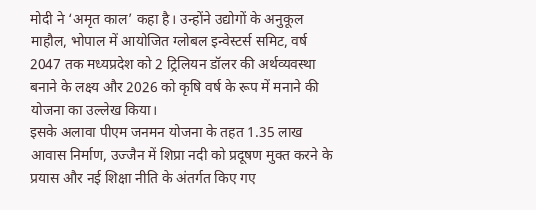मोदी ने ‘अमृत काल’ कहा है। उन्होंने उद्योगों के अनुकूल माहौल, भोपाल में आयोजित ग्लोबल इन्वेस्टर्स समिट, वर्ष 2047 तक मध्यप्रदेश को 2 ट्रिलियन डॉलर की अर्थव्यवस्था बनाने के लक्ष्य और 2026 को कृषि वर्ष के रूप में मनाने की योजना का उल्लेख किया।
इसके अलावा पीएम जनमन योजना के तहत 1.35 लाख आवास निर्माण, उज्जैन में शिप्रा नदी को प्रदूषण मुक्त करने के प्रयास और नई शिक्षा नीति के अंतर्गत किए गए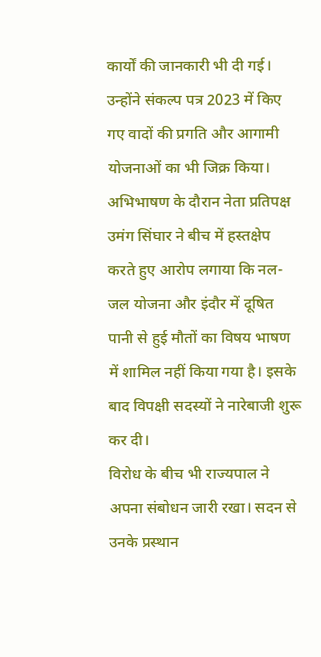कार्यों की जानकारी भी दी गई। उन्होंने संकल्प पत्र 2023 में किए गए वादों की प्रगति और आगामी योजनाओं का भी जिक्र किया।
अभिभाषण के दौरान नेता प्रतिपक्ष उमंग सिंघार ने बीच में हस्तक्षेप करते हुए आरोप लगाया कि नल-जल योजना और इंदौर में दूषित पानी से हुई मौतों का विषय भाषण में शामिल नहीं किया गया है। इसके बाद विपक्षी सदस्यों ने नारेबाजी शुरू कर दी।
विरोध के बीच भी राज्यपाल ने अपना संबोधन जारी रखा। सदन से उनके प्रस्थान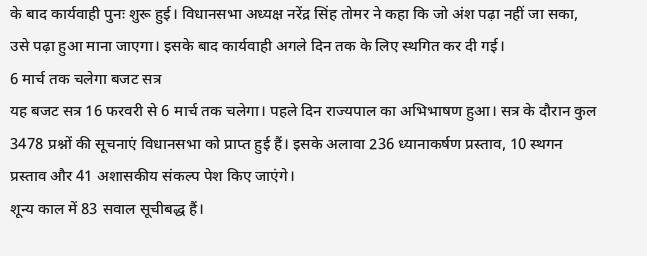के बाद कार्यवाही पुनः शुरू हुई। विधानसभा अध्यक्ष नरेंद्र सिंह तोमर ने कहा कि जो अंश पढ़ा नहीं जा सका, उसे पढ़ा हुआ माना जाएगा। इसके बाद कार्यवाही अगले दिन तक के लिए स्थगित कर दी गई।
6 मार्च तक चलेगा बजट सत्र
यह बजट सत्र 16 फरवरी से 6 मार्च तक चलेगा। पहले दिन राज्यपाल का अभिभाषण हुआ। सत्र के दौरान कुल 3478 प्रश्नों की सूचनाएं विधानसभा को प्राप्त हुई हैं। इसके अलावा 236 ध्यानाकर्षण प्रस्ताव, 10 स्थगन प्रस्ताव और 41 अशासकीय संकल्प पेश किए जाएंगे।
शून्य काल में 83 सवाल सूचीबद्ध हैं।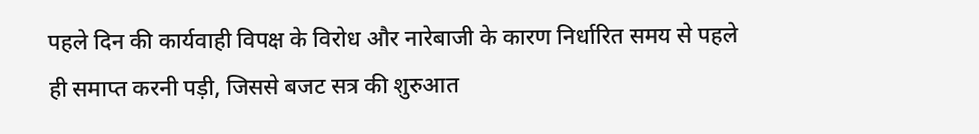पहले दिन की कार्यवाही विपक्ष के विरोध और नारेबाजी के कारण निर्धारित समय से पहले ही समाप्त करनी पड़ी, जिससे बजट सत्र की शुरुआत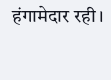हंगामेदार रही।